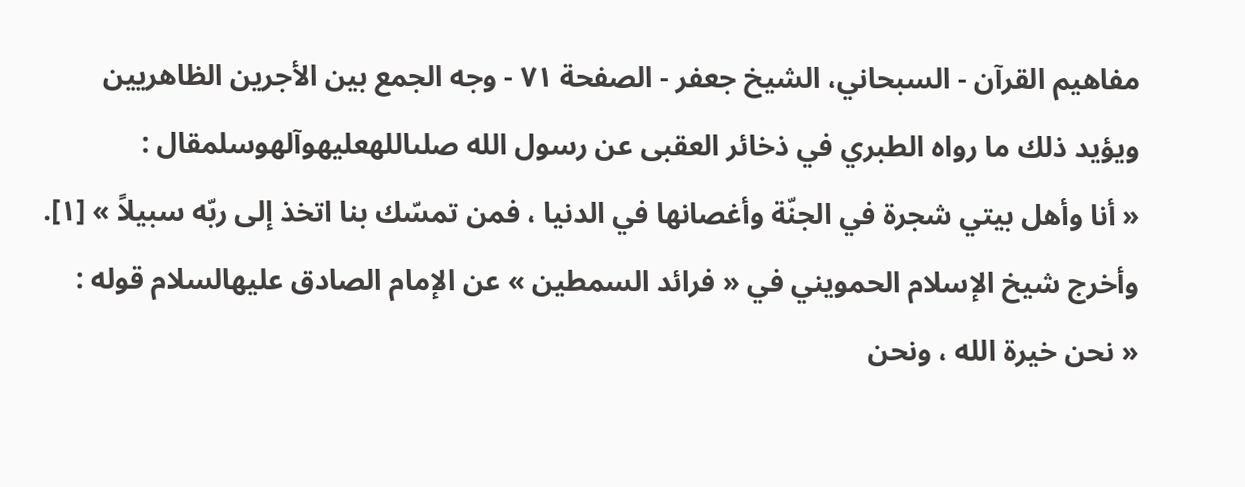مفاهيم القرآن - السبحاني، الشيخ جعفر - الصفحة ٧١ - وجه الجمع بين الأجرين الظاهريين
ويؤيد ذلك ما رواه الطبري في ذخائر العقبى عن رسول الله صلىاللهعليهوآلهوسلمقال :
« أنا وأهل بيتي شجرة في الجنّة وأغصانها في الدنيا ، فمن تمسّك بنا اتخذ إلى ربّه سبيلاً » [١].
وأخرج شيخ الإسلام الحمويني في « فرائد السمطين » عن الإمام الصادق عليهالسلام قوله :
« نحن خيرة الله ، ونحن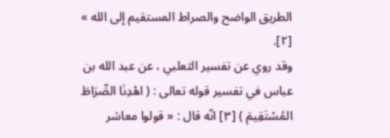الطريق الواضح والصراط المستقيم إلى الله » [٢].
وقد روي عن تفسير الثعلبي ، عن عبد الله بن عباس في تفسير قوله تعالى : ( اهْدِنَا الصِّرَاطَ المُسْتَقِيمَ ) [٣] انّه قال : « قولوا معاشر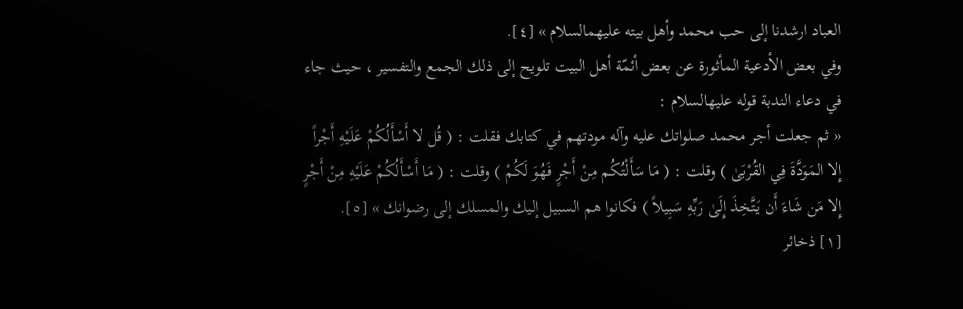العباد ارشدنا إلى حب محمد وأهل بيته عليهمالسلام » [٤].
وفي بعض الأدعية المأثورة عن بعض أئمّة أهل البيت تلويح إلى ذلك الجمع والتفسير ، حيث جاء في دعاء الندبة قوله عليهالسلام :
« ثم جعلت أجر محمد صلواتك عليه وآله مودتهم في كتابك فقلت : ( قُل لا أَسْأَلُكُمْ عَلَيْهِ أَجْراً إِلا المَوَدَّةَ فِي القُرْبَىٰ ) وقلت : ( مَا سَأَلْتُكُم مِنْ أَجْرٍ فَهُوَ لَكُمْ ) وقلت : ( مَا أَسْأَلُكُمْ عَلَيْهِ مِنْ أَجْرٍ إِلا مَن شَاءَ أَن يَتَّخِذَ إِلَىٰ رَبِّهِ سَبِيلاً ) فكانوا هم السبيل إليك والمسلك إلى رضوانك » [٥].
[١] ذخائر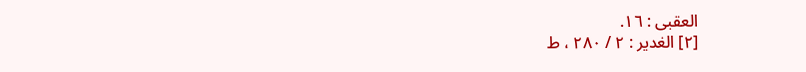العقبى : ١٦.
[٢] الغدير : ٢ / ٢٨٠ ، ط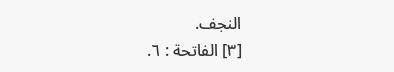النجف.
[٣] الفاتحة : ٦.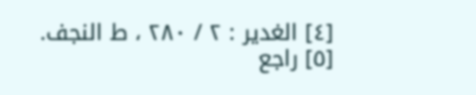[٤] الغدير : ٢ / ٢٨٠ ، ط النجف.
[٥] راجع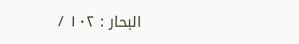البحار : ١٠٢ /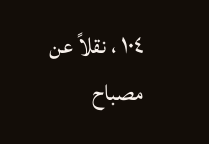١٠٤ ، نقلاً عن مصباح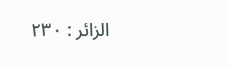الزائر : ٢٣٠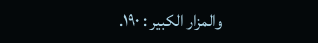والمزار الكبير : ١٩٠.